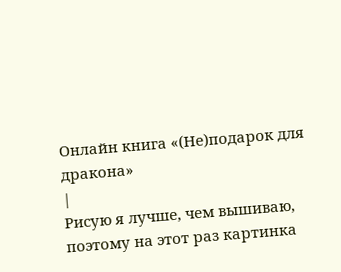Онлайн книга «(Не)подарок для дракона»
|
Рисую я лучше, чем вышиваю, поэтому на этот раз картинка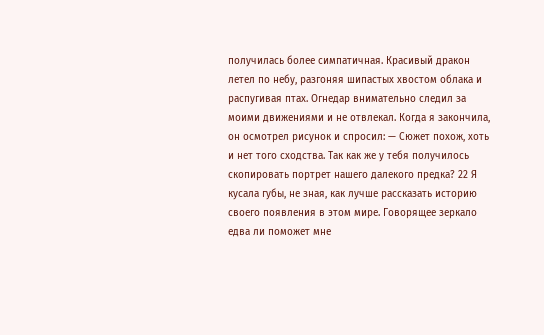получилась более симпатичная. Красивый дракон летел по небу, разгоняя шипастых хвостом облака и распугивая птах. Огнедар внимательно следил за моими движениями и не отвлекал. Когда я закончила, он осмотрел рисунок и спросил: — Сюжет похож, хоть и нет того сходства. Так как же у тебя получилось скопировать портрет нашего далекого предка? 22 Я кусала губы, не зная, как лучше рассказать историю своего появления в этом мире. Говорящее зеркало едва ли поможет мне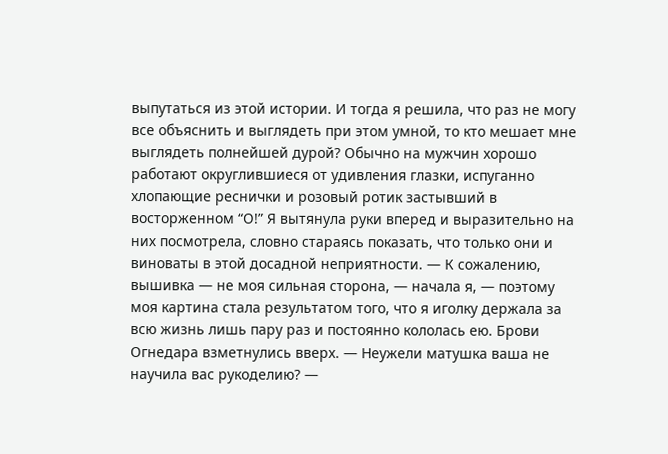выпутаться из этой истории. И тогда я решила, что раз не могу все объяснить и выглядеть при этом умной, то кто мешает мне выглядеть полнейшей дурой? Обычно на мужчин хорошо работают округлившиеся от удивления глазки, испуганно хлопающие реснички и розовый ротик застывший в восторженном “О!” Я вытянула руки вперед и выразительно на них посмотрела, словно стараясь показать, что только они и виноваты в этой досадной неприятности. — К сожалению, вышивка — не моя сильная сторона, — начала я, — поэтому моя картина стала результатом того, что я иголку держала за всю жизнь лишь пару раз и постоянно кололась ею. Брови Огнедара взметнулись вверх. — Неужели матушка ваша не научила вас рукоделию? —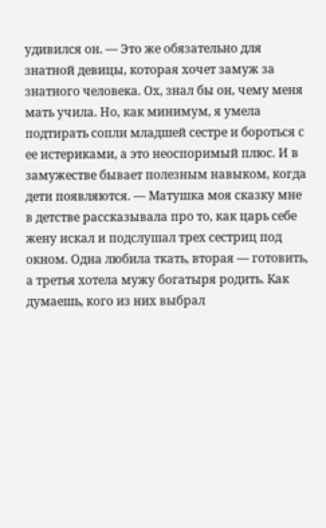удивился он. — Это же обязательно для знатной девицы, которая хочет замуж за знатного человека. Ох, знал бы он, чему меня мать учила. Но, как минимум, я умела подтирать сопли младшей сестре и бороться с ее истериками, а это неоспоримый плюс. И в замужестве бывает полезным навыком, когда дети появляются. — Матушка моя сказку мне в детстве рассказывала про то, как царь себе жену искал и подслушал трех сестриц под окном. Одна любила ткать, вторая — готовить, а третья хотела мужу богатыря родить. Как думаешь, кого из них выбрал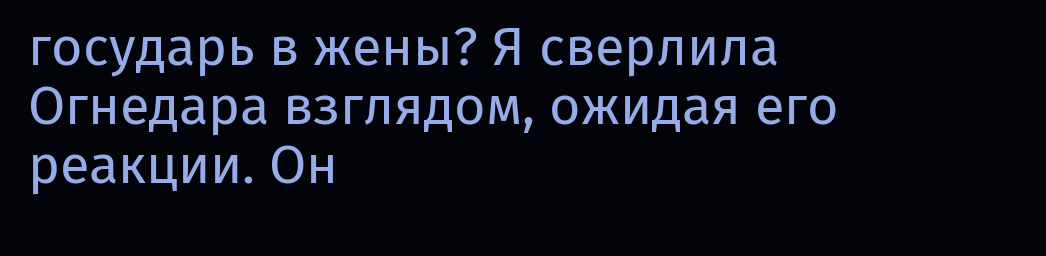государь в жены? Я сверлила Огнедара взглядом, ожидая его реакции. Он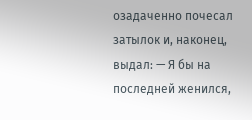озадаченно почесал затылок и, наконец, выдал: — Я бы на последней женился,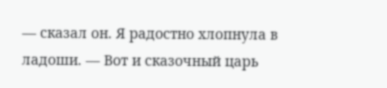— сказал он. Я радостно хлопнула в ладоши. — Вот и сказочный царь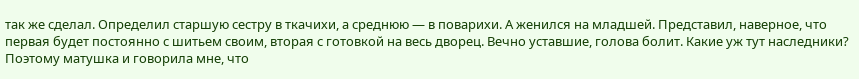так же сделал. Определил старшую сестру в ткачихи, а среднюю — в поварихи. А женился на младшей. Представил, наверное, что первая будет постоянно с шитьем своим, вторая с готовкой на весь дворец. Вечно уставшие, голова болит. Какие уж тут наследники? Поэтому матушка и говорила мне, что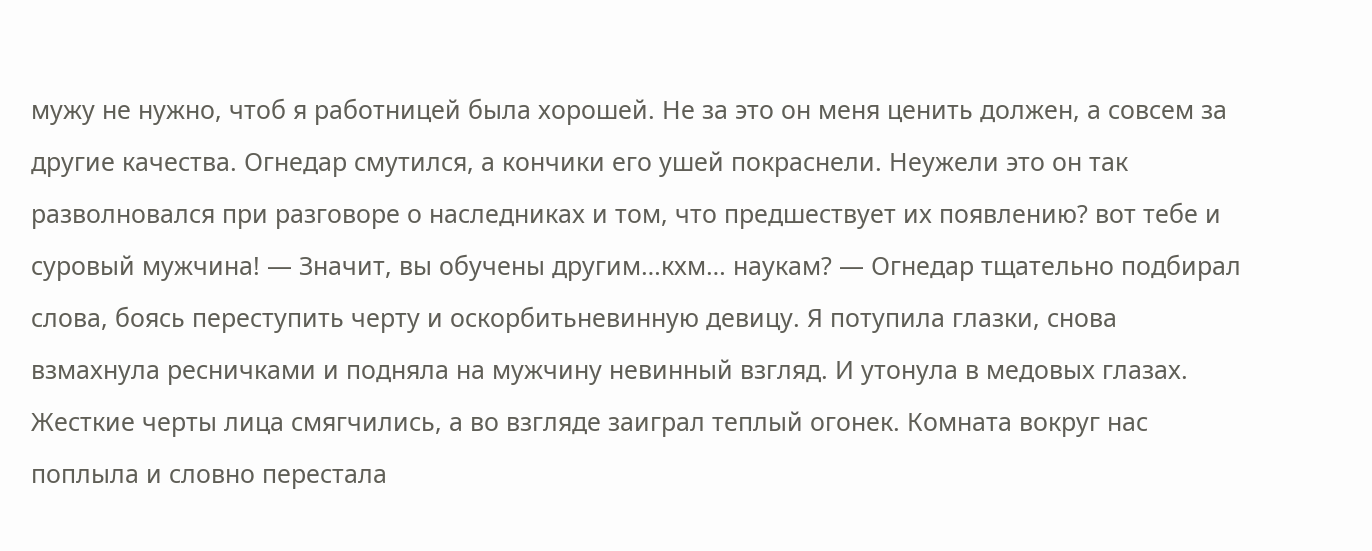мужу не нужно, чтоб я работницей была хорошей. Не за это он меня ценить должен, а совсем за другие качества. Огнедар смутился, а кончики его ушей покраснели. Неужели это он так разволновался при разговоре о наследниках и том, что предшествует их появлению? вот тебе и суровый мужчина! — Значит, вы обучены другим…кхм… наукам? — Огнедар тщательно подбирал слова, боясь переступить черту и оскорбитьневинную девицу. Я потупила глазки, снова взмахнула ресничками и подняла на мужчину невинный взгляд. И утонула в медовых глазах. Жесткие черты лица смягчились, а во взгляде заиграл теплый огонек. Комната вокруг нас поплыла и словно перестала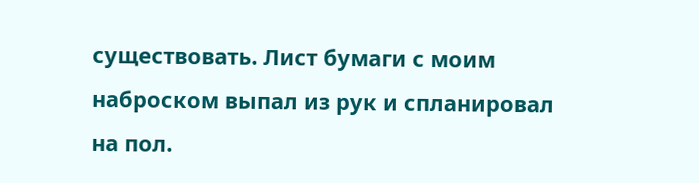существовать. Лист бумаги с моим наброском выпал из рук и спланировал на пол.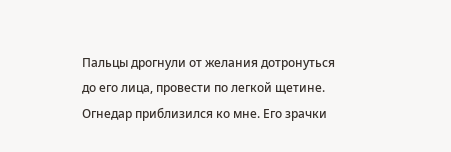Пальцы дрогнули от желания дотронуться до его лица, провести по легкой щетине. Огнедар приблизился ко мне. Его зрачки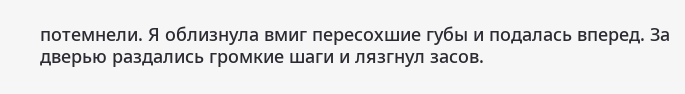потемнели. Я облизнула вмиг пересохшие губы и подалась вперед. За дверью раздались громкие шаги и лязгнул засов.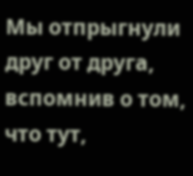Мы отпрыгнули друг от друга, вспомнив о том, что тут,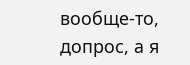вообще-то, допрос, а я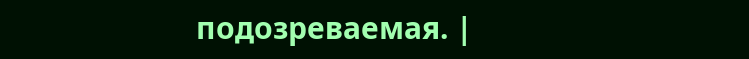подозреваемая. |